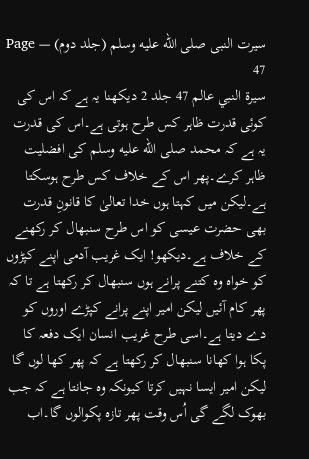سیرت النبی صلى الله عليه وسلم (جلد دوم) — Page 47
سيرة النبي عالم 47 جلد 2 دیکھنا یہ ہے کہ اس کی کوئی قدرت ظاہر کس طرح ہوتی ہے۔اس کی قدرت یہ ہے کہ محمد صلى الله عليه وسلم کی افضلیت ظاہر کرے۔پھر اس کے خلاف کس طرح ہوسکتا ہے۔لیکن میں کہتا ہوں خدا تعالیٰ کا قانونِ قدرت بھی حضرت عیسی کو اس طرح سنبھال کر رکھنے کے خلاف ہے۔دیکھو! ایک غریب آدمی اپنے کپڑوں کو خواہ وہ کتنے پرانے ہوں سنبھال کر رکھتا ہے تا کہ پھر کام آئیں لیکن امیر اپنے پرانے کپڑے اوروں کو دے دیتا ہے۔اسی طرح غریب انسان ایک دفعہ کا پکا ہوا کھانا سنبھال کر رکھتا ہے کہ پھر کھا لوں گا لیکن امیر ایسا نہیں کرتا کیونکہ وہ جانتا ہے کہ جب بھوک لگے گی اُس وقت پھر تازہ پکوالوں گا۔اب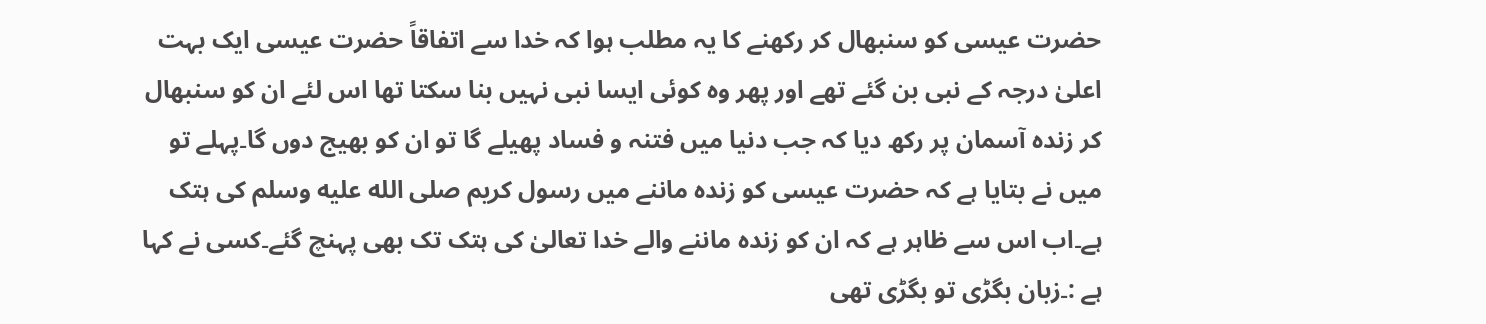حضرت عیسی کو سنبھال کر رکھنے کا یہ مطلب ہوا کہ خدا سے اتفاقاً حضرت عیسی ایک بہت اعلیٰ درجہ کے نبی بن گئے تھے اور پھر وہ کوئی ایسا نبی نہیں بنا سکتا تھا اس لئے ان کو سنبھال کر زندہ آسمان پر رکھ دیا کہ جب دنیا میں فتنہ و فساد پھیلے گا تو ان کو بھیج دوں گا۔پہلے تو میں نے بتایا ہے کہ حضرت عیسی کو زندہ ماننے میں رسول کریم صلى الله عليه وسلم کی ہتک ہے۔اب اس سے ظاہر ہے کہ ان کو زندہ ماننے والے خدا تعالیٰ کی ہتک تک بھی پہنچ گئے۔کسی نے کہا ہے :۔زبان بگڑی تو بگڑی تھی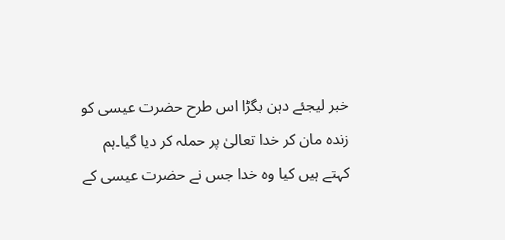خبر لیجئے دہن بگڑا اس طرح حضرت عیسی کو زندہ مان کر خدا تعالیٰ پر حملہ کر دیا گیا۔ہم کہتے ہیں کیا وہ خدا جس نے حضرت عیسی کے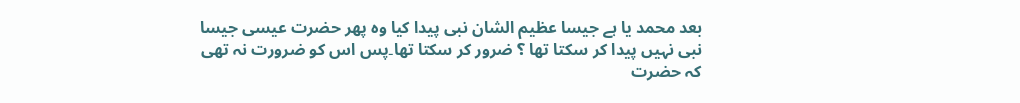بعد محمد یا ہے جیسا عظیم الشان نبی پیدا کیا وہ پھر حضرت عیسی جیسا نبی نہیں پیدا کر سکتا تھا ؟ ضرور کر سکتا تھا۔پس اس کو ضرورت نہ تھی کہ حضرت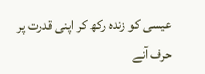عیسی کو زندہ رکھ کر اپنی قدرت پر حرف آنے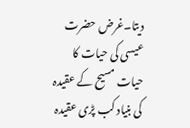دیتا۔غرض حضرت عیسی کی حیات کا حیات مسیح کے عقیدہ کی بنیاد کب پڑی عقیدہ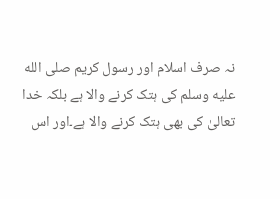نہ صرف اسلام اور رسول کریم صلى الله عليه وسلم کی ہتک کرنے والا ہے بلکہ خدا تعالیٰ کی بھی ہتک کرنے والا ہے۔اور اس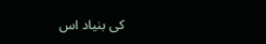کی بنیاد اس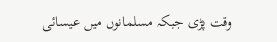وقت پڑی جبکہ مسلمانوں میں عیسائی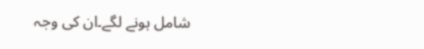شامل ہونے لگے۔ان کی وجہ